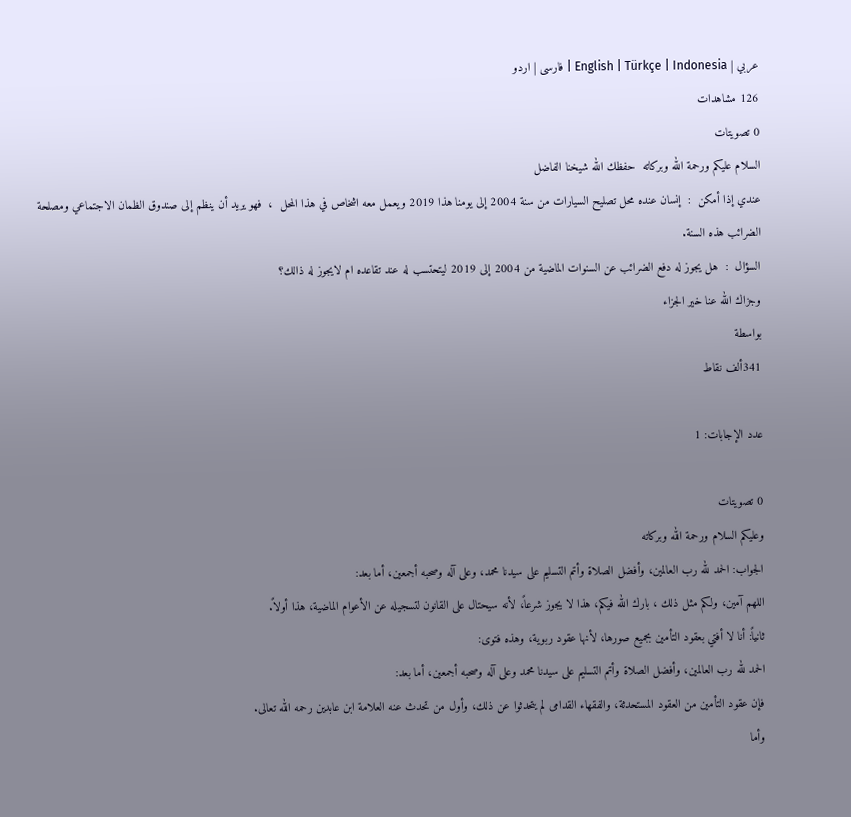عربي | English | Türkçe | Indonesia | فارسی | اردو
126 مشاهدات
0 تصويتات
السلام عليكم ورحمة الله وبركاته  حفظك الله شيخنا الفاضل
عندي إذا أمكن  :  إنسان عنده محل تصليح السيارات من سنة 2004 إلى يومنا هذا 2019 ويعمل معه اشخاص في هذا المحل  ،  فهو يريد أن ينظم إلى صندوق الظمان الاجتماعي ومصلحة الضرائب هذه السنة.
السؤال  :  هل يجوز له دفع الضرائب عن السنوات الماضية من 2004 إلى 2019 ليتحتسب له عند تقاعده ام لايجوز له ذالك؟
وجزاك الله عنا خير الجزاء
بواسطة
341ألف نقاط

عدد الإجابات: 1

0 تصويتات
وعليكم السلام ورحمة الله وبركاته
الجواب: الحمد لله رب العالمين، وأفضل الصلاة وأتم التسليم على سيدنا محمد، وعلى آله وصحبه أجمعين، أما بعد:
اللهم آمين، ولكم مثل ذلك ، بارك الله فيكم، هذا لا يجوز شرعاً، لأنه سيحتال على القانون لتسجيله عن الأعوام الماضية، هذا أولاً.
ثانياً: أنا لا أفتي بعقود التأمين بجميع صورها، لأنها عقود ربوية، وهذه فتوى:
الحمد لله رب العالمين، وأفضل الصلاة وأتم التسليم على سيدنا محمد وعلى آله وصحبه أجمعين، أما بعد:
فإن عقود التأمين من العقود المستحدثة، والفقهاء القدامى لم يتحدثوا عن ذلك، وأول من تحدث عنه العلامة ابن عابدين رحمه الله تعالى.
وأما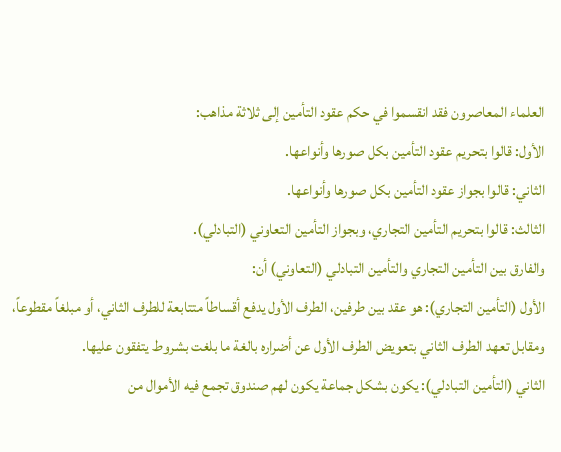العلماء المعاصرون فقد انقسموا في حكم عقود التأمين إلى ثلاثة مذاهب:
الأول: قالوا بتحريم عقود التأمين بكل صورها وأنواعها.
الثاني: قالوا بجواز عقود التأمين بكل صورها وأنواعها.
الثالث: قالوا بتحريم التأمين التجاري، وبجواز التأمين التعاوني (التبادلي).
والفارق بين التأمين التجاري والتأمين التبادلي (التعاوني) أن:
الأول (التأمين التجاري): هو عقد بين طرفين، الطرف الأول يدفع أقساطاً متتابعة للطرف الثاني، أو مبلغاً مقطوعاً، ومقابل تعهد الطرف الثاني بتعويض الطرف الأول عن أضراره بالغة ما بلغت بشروط يتفقون عليها.
الثاني (التأمين التبادلي): يكون بشكل جماعة يكون لهم صندوق تجمع فيه الأموال من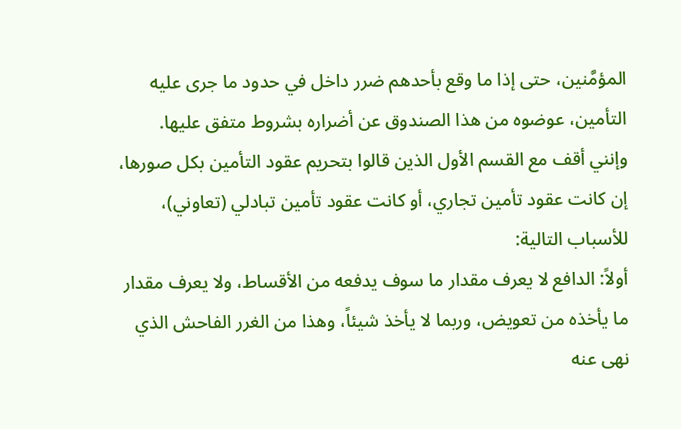المؤمَّنين، حتى إذا ما وقع بأحدهم ضرر داخل في حدود ما جرى عليه التأمين، عوضوه من هذا الصندوق عن أضراره بشروط متفق عليها.
وإنني أقف مع القسم الأول الذين قالوا بتحريم عقود التأمين بكل صورها، إن كانت عقود تأمين تجاري، أو كانت عقود تأمين تبادلي (تعاوني)، للأسباب التالية:
أولاً: الدافع لا يعرف مقدار ما سوف يدفعه من الأقساط، ولا يعرف مقدار ما يأخذه من تعويض، وربما لا يأخذ شيئاً، وهذا من الغرر الفاحش الذي نهى عنه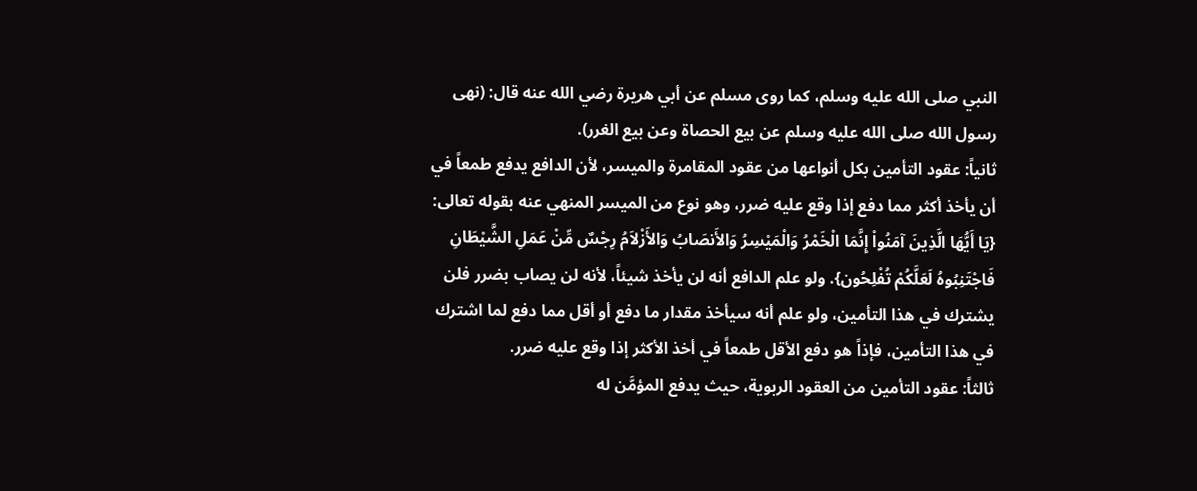النبي صلى الله عليه وسلم، كما روى مسلم عن أبي هريرة رضي الله عنه قال: (نهى رسول الله صلى الله عليه وسلم عن بيع الحصاة وعن بيع الغرر).
ثانياً: عقود التأمين بكل أنواعها من عقود المقامرة والميسر، لأن الدافع يدفع طمعاً في أن يأخذ أكثر مما دفع إذا وقع عليه ضرر، وهو نوع من الميسر المنهي عنه بقوله تعالى: {يَا أَيُّهَا الَّذِينَ آمَنُواْ إِنَّمَا الْخَمْرُ وَالْمَيْسِرُ وَالأَنصَابُ وَالأَزْلاَمُ رِجْسٌ مِّنْ عَمَلِ الشَّيْطَانِ فَاجْتَنِبُوهُ لَعَلَّكُمْ تُفْلِحُون}. ولو علم الدافع أنه لن يأخذ شيئاً، لأنه لن يصاب بضرر فلن يشترك في هذا التأمين، ولو علم أنه سيأخذ مقدار ما دفع أو أقل مما دفع لما اشترك في هذا التأمين، فإذاً هو دفع الأقل طمعاً في أخذ الأكثر إذا وقع عليه ضرر.
ثالثاً: عقود التأمين من العقود الربوية، حيث يدفع المؤمَّن له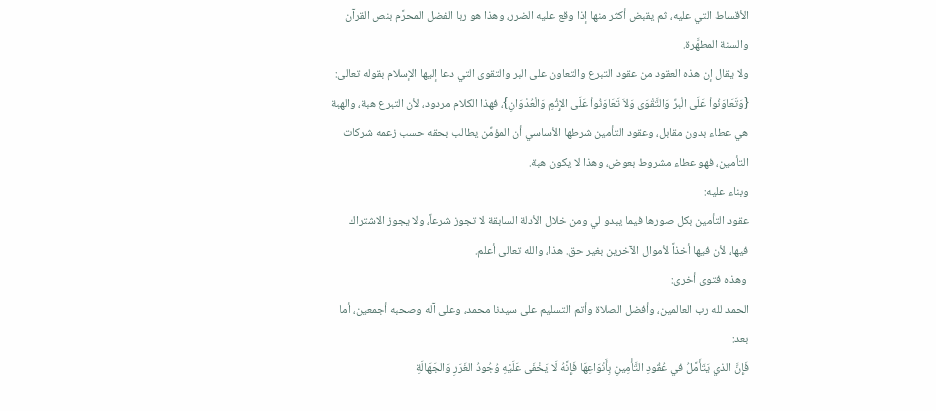الأقساط التي عليه، ثم يقبض أكثر منها إذا وقع عليه الضرر، وهذا هو ربا الفضل المحرَّم بنص القرآن والسنة المطهَّرة.
ولا يقال إن هذه العقود من عقود التبرع والتعاون على البر والتقوى التي دعا إليها الإسلام بقوله تعالى: {وَتَعَاوَنُواْ عَلَى الْبرِّ وَالتَّقْوَى وَلاَ تَعَاوَنُواْ عَلَى الإِثْمِ وَالْعُدْوَانِ}، فهذا الكلام مردود، لأن التبرع هبة، والهبة هي عطاء بدون مقابل، وعقود التأمين شرطها الأساسي أن المؤمِّن يطالب بحقه حسب زعمه شركات التأمين، فهو عطاء مشروط بعوض، وهذا لا يكون هبة.
وبناء عليه:
عقود التأمين بكل صورها فيما يبدو لي ومن خلال الأدلة السابقة لا تجوز شرعاً، ولا يجوز الاشتراك فيها، لأن فيها أخذاً لأموال الآخرين بغير حق. هذا، والله تعالى أعلم.
 وهذه فتوى أخرى:
الحمد لله رب العالمين، وأفضل الصلاة وأتم التسليم على سيدنا محمد، وعلى آله وصحبه أجمعين، أما بعد:
فَإِنَّ الذي يَتَأَمَّلُ في عُقُودِ التَّأْمِينِ بِأَنْوَاعِهَا فَإِنَّهُ لَا يَخْفَى عَلَيْهِ وُجُودُ الغَرَرِ وَالجَهَالَةِ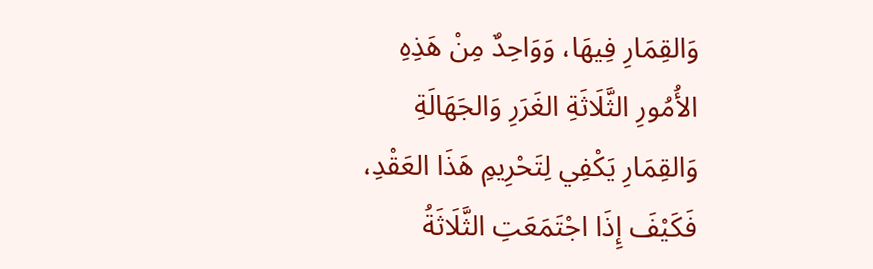وَالقِمَارِ فِيهَا، وَوَاحِدٌ مِنْ هَذِهِ الأُمُورِ الثَّلَاثَةِ الغَرَرِ وَالجَهَالَةِ وَالقِمَارِ يَكْفِي لِتَحْرِيمِ هَذَا العَقْدِ، فَكَيْفَ إِذَا اجْتَمَعَتِ الثَّلَاثَةُ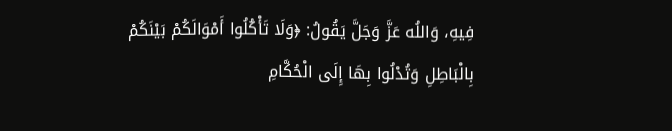فِيهِ، وَاللُه عَزَّ وَجَلَّ يَقُولُ: ﴿وَلَا تَأْكُلُوا أَمْوَالَكُمْ بَيْنَكُمْ بِالْبَاطِلِ وَتُدْلُوا بِهَا إِلَى الْحُكَّامِ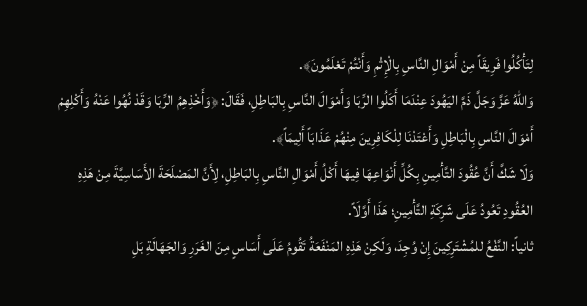لِتَأْكُلُوا فَرِيقَاً مِنْ أَمْوَالِ النَّاسِ بِالْإِثْمِ وَأَنْتُمْ تَعْلَمُونَ﴾.
وَاللهُ عَزَّ وَجَلَّ ذَمَّ اليَهُودَ عِنْدَمَا أَكَلُوا الرِّبَا وَأَمْوَالَ النَّاسِ بِالبَاطِلِ، فَقَالَ: ﴿وَأَخْذِهِمُ الرِّبَا وَقَدْ نُهُوا عَنْهُ وَأَكْلِهِمْ أَمْوَالَ النَّاسِ بِالْبَاطِلِ وَأَعْتَدْنَا لِلْكَافِرِينَ مِنْهُمْ عَذَابَاً أَلِيمَاً﴾.
وَلَا شَكَّ أَنَّ عُقُودَ التَّأْمِينِ بِكُلِّ أَنْوَاعِهَا فِيهَا أَكْلُ أَمْوَالِ النَّاسِ بِالبَاطِلِ، لِأَنَّ المَصْلَحَةَ الأَسَاسِيَّةَ مِنْ هَذِهِ العُقُودِ تَعُودُ عَلَى شَرِكَةِ التَّأْمِينِ؛ هَذَا أَوَّلَاً.
ثانياً: النَّفْعُ للمُشْتَرِكِينَ إِنْ وُجِدَ، وَلَكِنْ هَذِهِ المَنْفَعَةُ تَقُومُ عَلَى أَسَاسٍ مِنَ الغَرَرِ وَالجَهَالَةِ بَلِ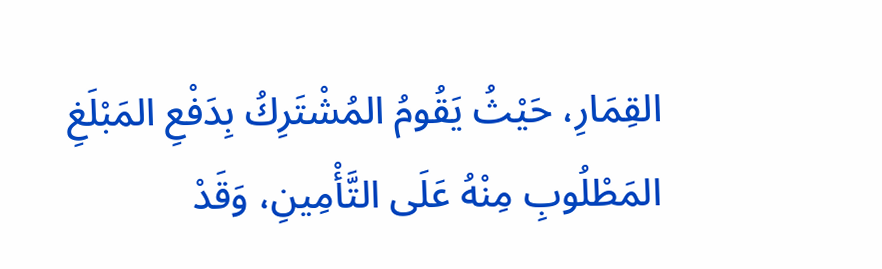القِمَارِ، حَيْثُ يَقُومُ المُشْتَرِكُ بِدَفْعِ المَبْلَغِ المَطْلُوبِ مِنْهُ عَلَى التَّأْمِينِ، وَقَدْ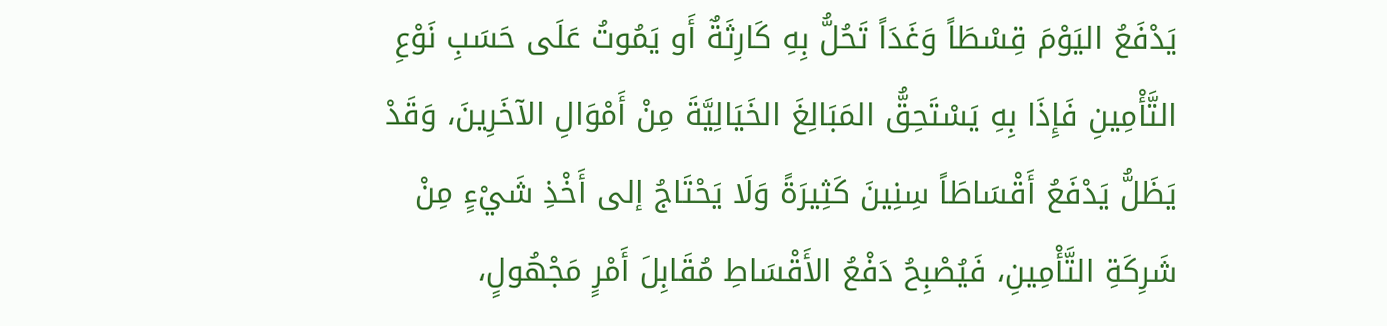يَدْفَعُ اليَوْمَ قِسْطَاً وَغَدَاً تَحُلُّ بِهِ كَارِثَةٌ أَو يَمُوتُ عَلَى حَسَبِ نَوْعِ التَّأْمِينِ فَإِذَا بِهِ يَسْتَحِقُّ المَبَالِغَ الخَيَالِيَّةَ مِنْ أَمْوَالِ الآخَرِينَ، وَقَدْ يَظَلُّ يَدْفَعُ أَقْسَاطَاً سِنِينَ كَثِيرَةً وَلَا يَحْتَاجُ إلى أَخْذِ شَيْءٍ مِنْ شَرِكَةِ التَّأْمِينِ، فَيُصْبِحُ دَفْعُ الأَقْسَاطِ مُقَابِلَ أَمْرٍ مَجْهُولٍ،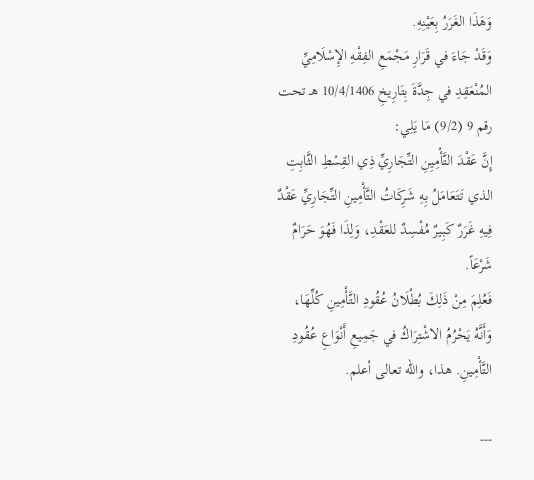وَهَذَا الغَرَرُ بِعَيْنِهِ.
وَقَدْ جَاءَ في قَرَارِ مَجْمَعِ الفِقْهِ الإِسْلَامِيِّ المُنْعَقِدِ في جِدَّةَ بِتَارِيخِ 10/4/1406 هـ تحت رقم 9 (9/2) مَا يَلِي:
إِنَّ عَقْدَ التَّأْمِيِنِ التِّجَارِيِّ ذِي القِسْطِ الثَّابِتِ الذي تَتَعَامَلُ بِهِ شَرِكَاتُ التَّأْمِينِ التِّجَارِيِّ عَقْدٌ فِيهِ غَرَرٌ كَبِيرٌ مُفْسِدٌ للعَقْدِ، وَلِذَا فَهُوَ حَرَامٌ شَرْعَاً.
فَعُلِمَ مِنْ ذَلِكَ بُطْلَانُ عُقُودِ التَّأْمِينِ كُلِّهَا، وَأَنَّهُ يَحْرُمُ الاشْتِرَاكُ في جَمِيعِ أَنْوَاعِ عُقُودِ التَّأْمِينِ. هذا، والله تعالى أعلم.

---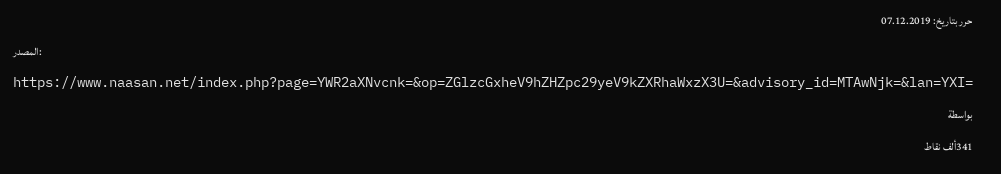حرر بتاريخ: 07.12.2019
المصدر: https://www.naasan.net/index.php?page=YWR2aXNvcnk=&op=ZGlzcGxheV9hZHZpc29yeV9kZXRhaWxzX3U=&advisory_id=MTAwNjk=&lan=YXI=
بواسطة
341ألف نقاط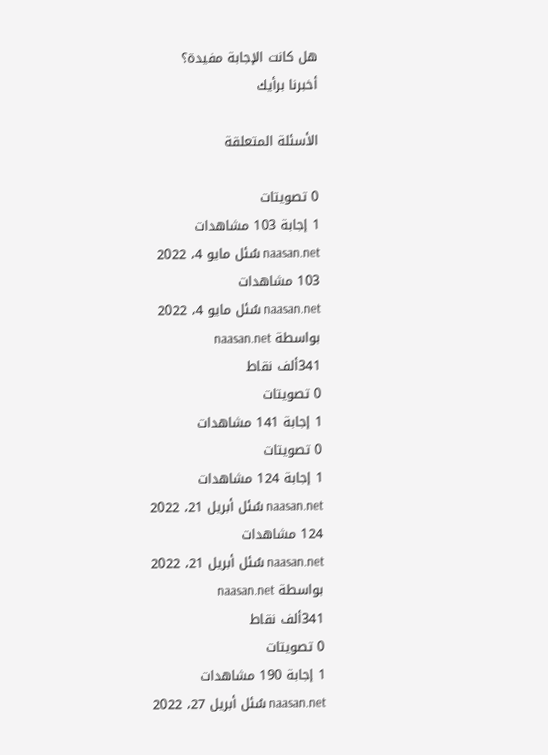هل كانت الإجابة مفيدة؟
أخبرنا برأيك

الأسئلة المتعلقة

0 تصويتات
1 إجابة 103 مشاهدات
naasan.net سُئل مايو 4، 2022
103 مشاهدات
naasan.net سُئل مايو 4، 2022
بواسطة naasan.net
341ألف نقاط
0 تصويتات
1 إجابة 141 مشاهدات
0 تصويتات
1 إجابة 124 مشاهدات
naasan.net سُئل أبريل 21، 2022
124 مشاهدات
naasan.net سُئل أبريل 21، 2022
بواسطة naasan.net
341ألف نقاط
0 تصويتات
1 إجابة 190 مشاهدات
naasan.net سُئل أبريل 27، 2022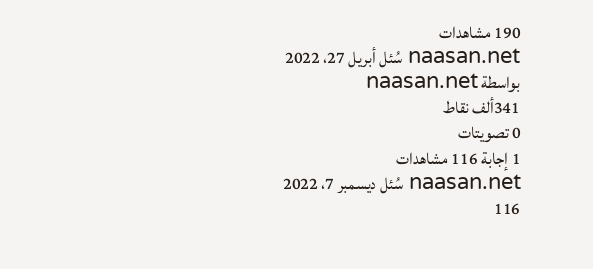190 مشاهدات
naasan.net سُئل أبريل 27، 2022
بواسطة naasan.net
341ألف نقاط
0 تصويتات
1 إجابة 116 مشاهدات
naasan.net سُئل ديسمبر 7، 2022
116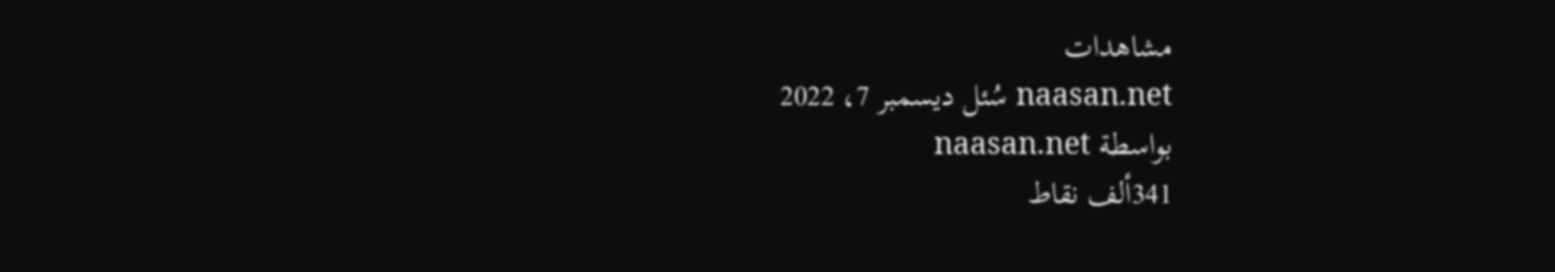مشاهدات
naasan.net سُئل ديسمبر 7، 2022
بواسطة naasan.net
341ألف نقاط